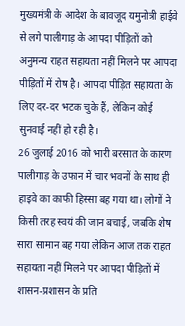मुख्यमंत्री के आदेश के बावजूद यमुनोत्री हाईवे से लगे पालीगाड़ के आपदा पीड़ितों को अनुमन्य राहत सहायता नहीं मिलने पर आपदा पीड़ितों में रोष है। आपदा पीड़ित सहायता के लिए दर-दर भटक चुके हैं, लेकिन कोई सुनवाई नहीं हो रही है।
26 जुलाई 2016 को भारी बरसात के कारण पालीगाड़ के उफान में चार भवनों के साथ ही हाइवे का काफी हिस्सा बह गया था। लोगों ने किसी तरह स्वयं की जान बचाई, जबकि शेष सारा सामान बह गया लेकिन आज तक राहत सहायता नहीं मिलने पर आपदा पीड़ितों में शासन-प्रशासन के प्रति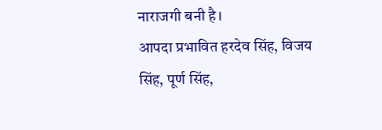नाराजगी बनी है।
आपदा प्रभावित हरदेव सिंह, विजय सिंह, पूर्ण सिंह,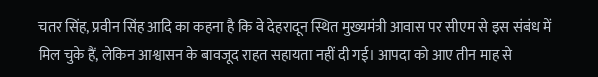चतर सिंह, प्रवीन सिंह आदि का कहना है कि वे देहरादून स्थित मुख्यमंत्री आवास पर सीएम से इस संबंध में मिल चुके हैं, लेकिन आश्वासन के बावजूद राहत सहायता नहीं दी गई। आपदा को आए तीन माह से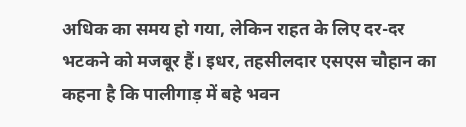अधिक का समय हो गया, लेकिन राहत के लिए दर-दर भटकने को मजबूर हैं। इधर, तहसीलदार एसएस चौहान का कहना है कि पालीगाड़ में बहे भवन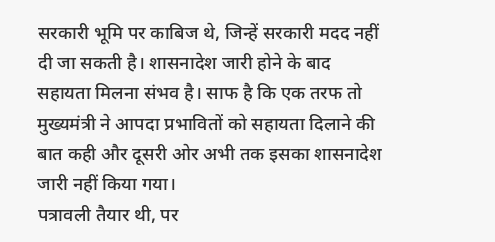सरकारी भूमि पर काबिज थे, जिन्हें सरकारी मदद नहीं दी जा सकती है। शासनादेश जारी होने के बाद सहायता मिलना संभव है। साफ है कि एक तरफ तो मुख्यमंत्री ने आपदा प्रभावितों को सहायता दिलाने की बात कही और दूसरी ओर अभी तक इसका शासनादेश जारी नहीं किया गया।
पत्रावली तैयार थी, पर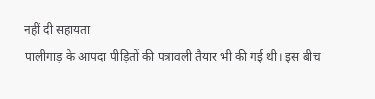नहीं दी सहायता
पालीगाड़ के आपदा पीड़ितों की पत्रावली तैयार भी की गई थी। इस बीच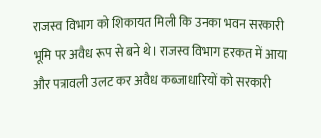राजस्व विभाग को शिकायत मिली कि उनका भवन सरकारी भूमि पर अवैध रूप से बने थे। राजस्व विभाग हरकत में आया और पत्रावली उलट कर अवैध कब्जाधारियों को सरकारी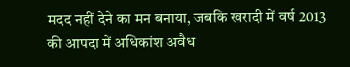मदद नहीं देने का मन बनाया, जबकि खरादी में वर्ष 2013 की आपदा में अधिकांश अवैध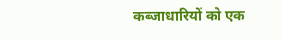कब्जाधारियों को एक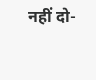नहीं दो-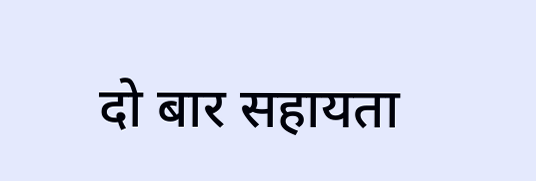दो बार सहायता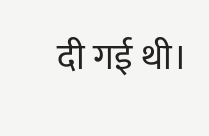दी गई थी।